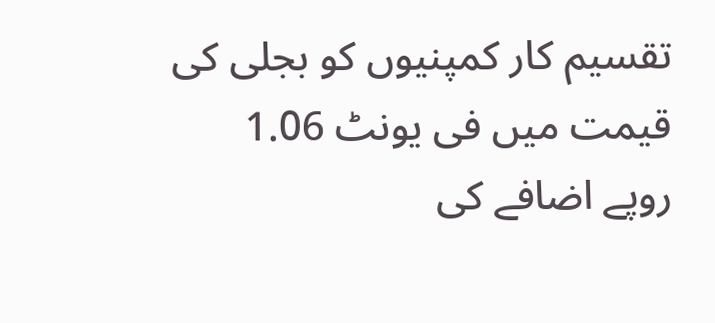تقسیم کار کمپنیوں کو بجلی کی قیمت میں فی یونٹ 1.06 روپے اضافے کی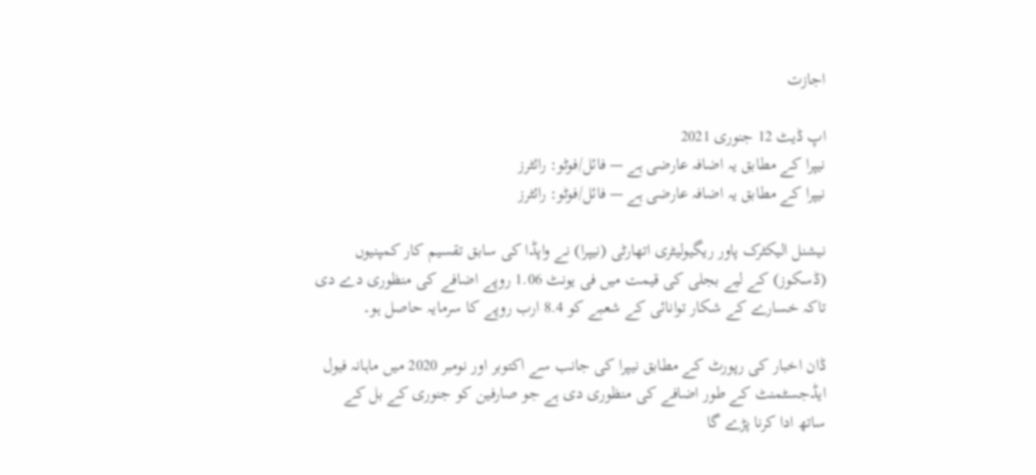اجازت

اپ ڈیٹ 12 جنوری 2021
نیپرا کے مطابق یہ اضافہ عارضی ہے — فائل/فوٹو: رائٹرز
نیپرا کے مطابق یہ اضافہ عارضی ہے — فائل/فوٹو: رائٹرز

نیشنل الیکٹرک پاور ریگیولیٹری اتھارٹی (نیپرا) نے واپڈا کی سابق تقسیم کار کمپنیوں (ڈسکوز) کے لیے بجلی کی قیمت میں فی یونٹ 1.06 روپے اضافے کی منظوری دے دی تاکہ خسارے کے شکار توانائی کے شعبے کو 8.4 ارب روپے کا سرمایہ حاصل ہو۔

ڈان اخبار کی رپورٹ کے مطابق نیپرا کی جانب سے اکتوبر اور نومبر 2020 میں ماہانہ فیول ایڈجسٹمنٹ کے طور اضافے کی منظوری دی ہے جو صارفین کو جنوری کے بل کے ساتھ ادا کرنا پڑے گا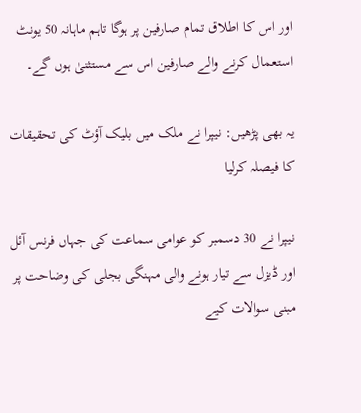اور اس کا اطلاق تمام صارفین پر ہوگا تاہم ماہانہ 50 یونٹ استعمال کرنے والے صارفین اس سے مستثنیٰ ہوں گے۔

یہ بھی پڑھیں: نیپرا نے ملک میں بلیک آؤٹ کی تحقیقات کا فیصلہ کرلیا

نیپرا نے 30 دسمبر کو عوامی سماعت کی جہاں فرنس آئل اور ڈیزل سے تیار ہونے والی مہنگی بجلی کی وضاحت پر مبنی سوالات کیے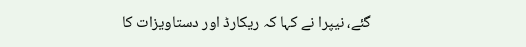گئے، نیپرا نے کہا کہ ریکارڈ اور دستاویزات کا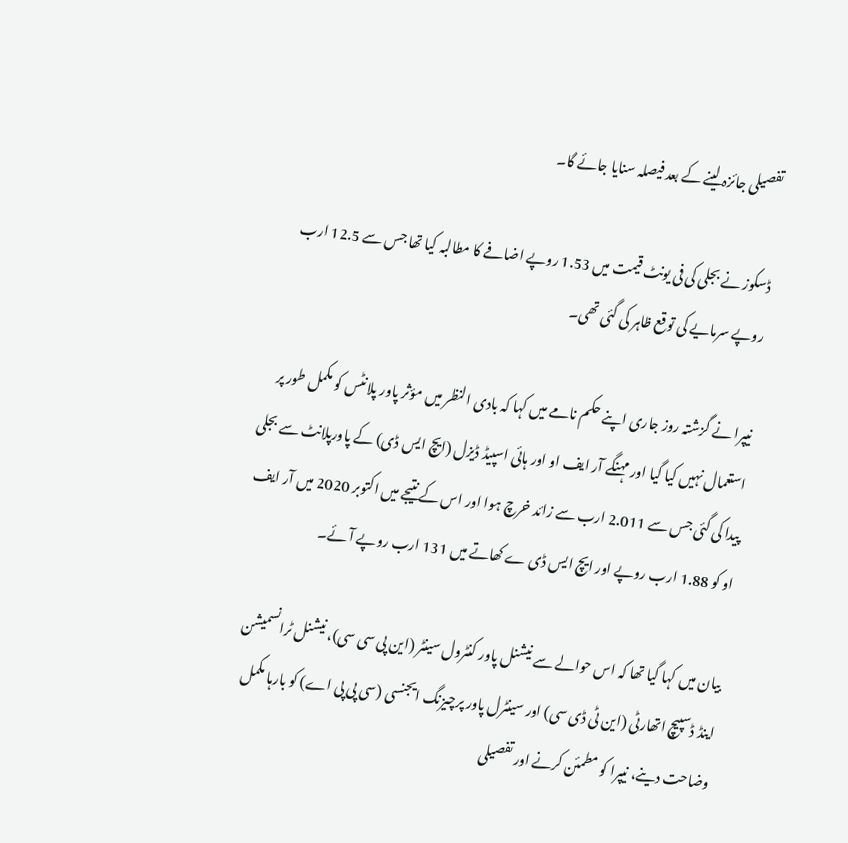تفصیلی جائزہ لینے کے بعد فیصلہ سنایا جائے گا۔

ڈسکوز نے بجلی کی فی یونٹ قیمت میں 1.53 روپے اضافے کا مطالبہ کیا تھا جس سے 12.5 ارب روپے سرمایے کی توقع ظاہر کی گئی تھی۔

نیپرا نے گزشتہ روز جاری اپنے حکم نامے میں کہا کہ بادی النظر میں مؤثر پاور پلانٹس کو مکمل طور پر استعمال نہیں کیا گیا اور مہنگے آر ایف او اور ہائی اسپیڈ ڈیزل (ایچ ایس ڈی) کے پاورپلانٹ سے بجلی پیدا کی گئی جس سے 2.011 ارب سے زائد خرچ ہوا اور اس کے نتیجے میں اکتوبر 2020 میں آر ایف او کو 1.88 ارب روپے اور ایچ ایس ڈی ے کھاتے میں 131 ارب روپے آئے۔

بیان میں کہا گیا تھا کہ اس حوالے سے نیشنل پاور کنٹرول سینٹر (این پی سی سی)، نیشنل ٹرانسمیشن اینڈ ڈسپیچ اتھارٹی (این ٹی ڈی سی) اور سینٹرل پاور پرچیزنگ ایجنسی (سی پی پی اے) کو بارہا مکمل وضاحت دینے، نیپرا کو مطمئن کرنے اور تفصیلی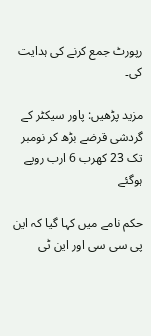رپورٹ جمع کرنے کی ہدایت کی۔

مزید پڑھیں: پاور سیکٹر کے گردشی قرضے بڑھ کر نومبر تک 23 کھرب 6 ارب روپے ہوگئے

حکم نامے میں کہا گیا کہ این پی سی سی اور این ٹی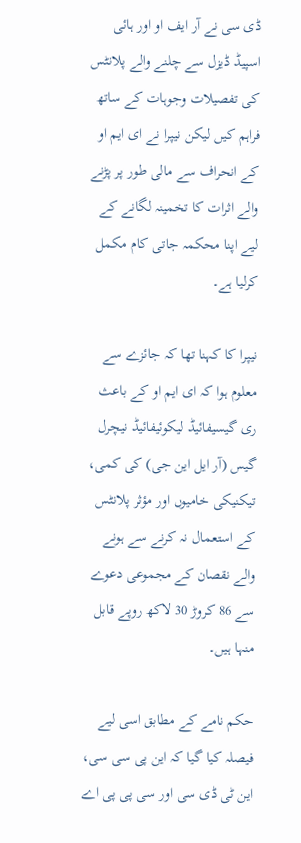ڈی سی نے آر ایف او اور ہائی اسپیڈ ڈیزل سے چلنے والے پلانٹس کی تفصیلات وجوہات کے ساتھ فراہم کیں لیکن نیپرا نے ای ایم او کے انحراف سے مالی طور پر پڑنے والے اثرات کا تخمینہ لگانے کے لیے اپنا محکمہ جاتی کام مکمل کرلیا ہے۔

نیپرا کا کہنا تھا کہ جائزے سے معلوم ہوا کہ ای ایم او کے باعث ری گیسیفائیڈ لیکوئیفائیڈ نیچرل گیس (آر ایل این جی) کی کمی، تیکنیکی خامیوں اور مؤثر پلانٹس کے استعمال نہ کرنے سے ہونے والے نقصان کے مجموعی دعوے سے 86 کروڑ 30 لاکھ روپے قابل منہا ہیں۔

حکم نامے کے مطابق اسی لیے فیصلہ کیا گیا کہ این پی سی سی، این ٹی ڈی سی اور سی پی پی اے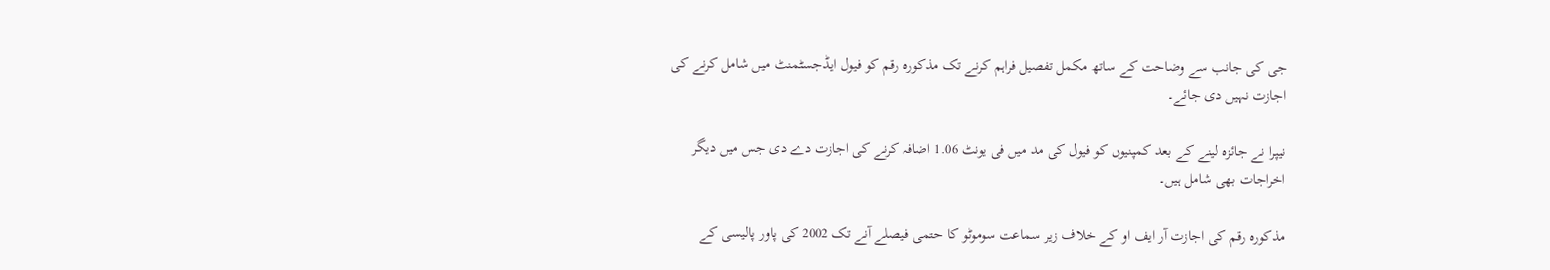جی کی جانب سے وضاحت کے ساتھ مکمل تفصیل فراہم کرنے تک مذکورہ رقم کو فیول ایڈجسٹمنٹ میں شامل کرنے کی اجازت نہیں دی جائے۔

نیپرا نے جائزہ لینے کے بعد کمپنیوں کو فیول کی مد میں فی یونٹ 1.06 اضافہ کرنے کی اجازت دے دی جس میں دیگر اخراجات بھی شامل ہیں۔

مذکورہ رقم کی اجازت آر ایف او کے خلاف زیر سماعت سوموٹو کا حتمی فیصلے آنے تک 2002 کی پاور پالیسی کے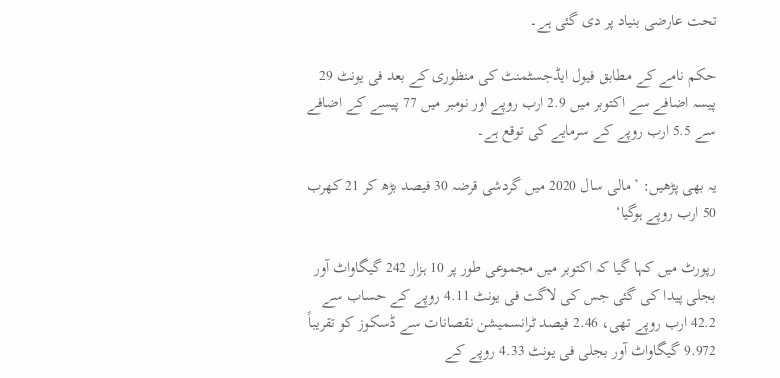تحت عارضی بنیاد پر دی گئی ہے۔

حکم نامے کے مطابق فیول ایڈجسٹمنٹ کی منظوری کے بعد فی یونٹ 29 پیسہ اضافے سے اکتوبر میں 2.9 ارب روپے اور نومبر میں 77 پیسے کے اضافے سے 5.5 ارب روپے کے سرمایے کی توقع ہے۔

یہ بھی پڑھیں: ’مالی سال 2020 میں گردشی قرضہ 30 فیصد بڑھ کر 21 کھرب 50 ارب روپے ہوگیا‘

رپورٹ میں کہا گیا کہ اکتوبر میں مجموعی طور پر 10 ہزار 242 گیگاواٹ آور بجلی پیدا کی گئی جس کی لاگت فی یونٹ 4.11 روپے کے حساب سے 42.2 ارب روپے تھی، 2.46 فیصد ٹرانسمیشن نقصانات سے ڈسکوز کو تقریباً 9.972 گیگاواٹ آور بجلی فی یونٹ 4.33 روپے کے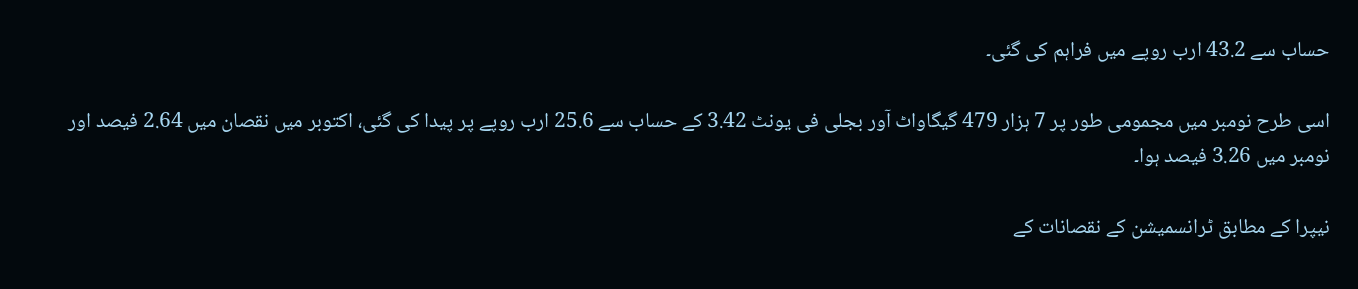حساب سے 43.2 ارب روپے میں فراہم کی گئی۔

اسی طرح نومبر میں مجمومی طور پر 7 ہزار 479 گیگاواٹ آور بجلی فی یونٹ 3.42 کے حساب سے 25.6 ارب روپے پر پیدا کی گئی، اکتوبر میں نقصان میں 2.64 فیصد اور نومبر میں 3.26 فیصد ہوا۔

نیپرا کے مطابق ٹرانسمیشن کے نقصانات کے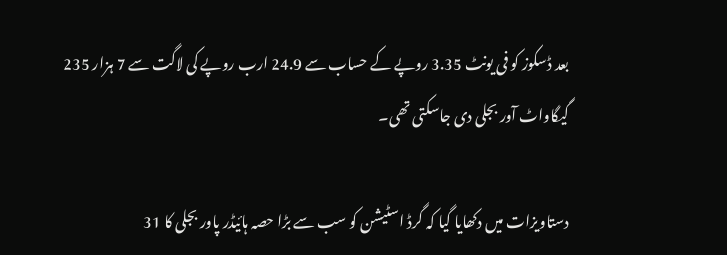بعد ڈسکوز کو فی یونٹ 3.35 روپے کے حساب سے 24.9 ارب روپے کی لاگت سے 7 ہزار 235 گیگاواٹ آور بجلی دی جاسکتی تھی۔

دستاویزات میں دکھایا گیا کہ گرڈ اسٹیشن کو سب سے بڑا حصہ ہائیڈر پاور بجلی کا 31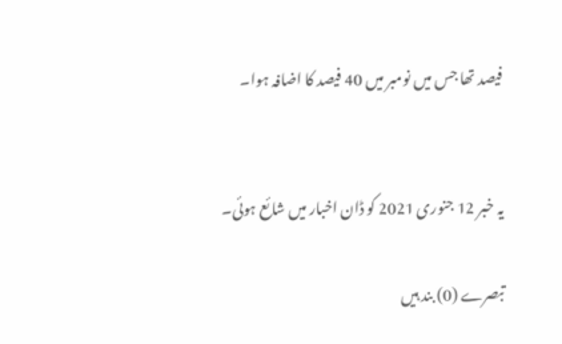فیصد تھا جس میں نومبر میں 40 فیصد کا اضافہ ہوا۔


یہ خبر 12 جنوری 2021 کو ڈان اخبار میں شائع ہوئی۔

تبصرے (0) بند ہیں